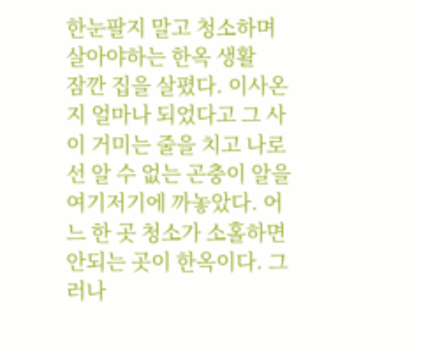한눈팔지 말고 청소하며 살아야하는 한옥 생활
잠깐 집을 살폈다. 이사온 지 얼마나 되었다고 그 사이 거미는 줄을 치고 나로선 알 수 없는 곤충이 알을 여기저기에 까놓았다. 어느 한 곳 청소가 소홀하면 안되는 곳이 한옥이다. 그러나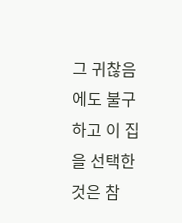그 귀찮음에도 불구하고 이 집을 선택한 것은 참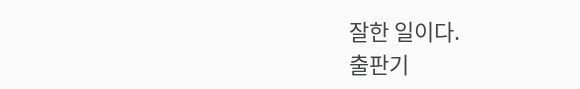잘한 일이다.
출판기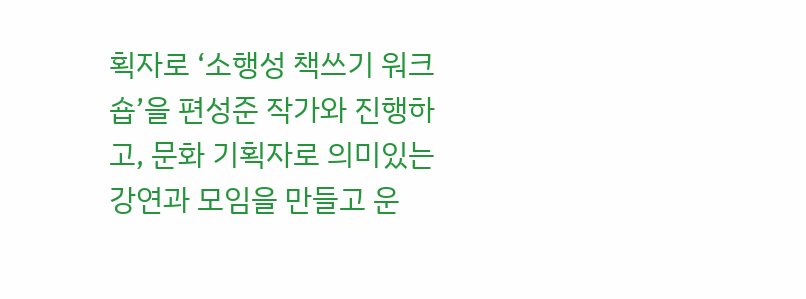획자로 ‘소행성 책쓰기 워크숍’을 편성준 작가와 진행하고, 문화 기획자로 의미있는 강연과 모임을 만들고 운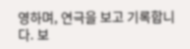영하며, 연극을 보고 기록합니다. 보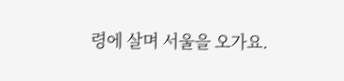령에 살며 서울을 오가요.